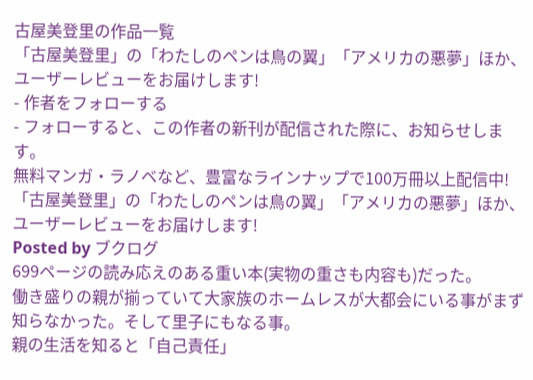古屋美登里の作品一覧
「古屋美登里」の「わたしのペンは鳥の翼」「アメリカの悪夢」ほか、ユーザーレビューをお届けします!
- 作者をフォローする
- フォローすると、この作者の新刊が配信された際に、お知らせします。
無料マンガ・ラノベなど、豊富なラインナップで100万冊以上配信中!
「古屋美登里」の「わたしのペンは鳥の翼」「アメリカの悪夢」ほか、ユーザーレビューをお届けします!
Posted by ブクログ
699ページの読み応えのある重い本(実物の重さも内容も)だった。
働き盛りの親が揃っていて大家族のホームレスが大都会にいる事がまず知らなかった。そして里子にもなる事。
親の生活を知ると「自己責任」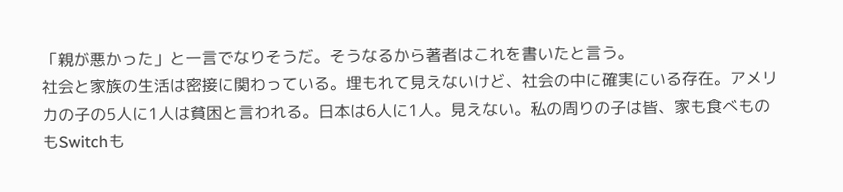「親が悪かった」と一言でなりそうだ。そうなるから著者はこれを書いたと言う。
社会と家族の生活は密接に関わっている。埋もれて見えないけど、社会の中に確実にいる存在。アメリカの子の5人に1人は貧困と言われる。日本は6人に1人。見えない。私の周りの子は皆、家も食べものもSwitchも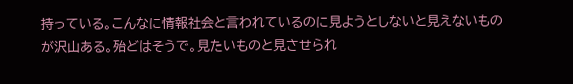持っている。こんなに情報社会と言われているのに見ようとしないと見えないものが沢山ある。殆どはそうで。見たいものと見させられ